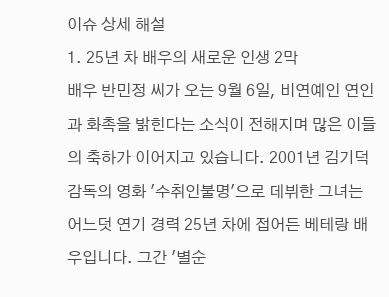이슈 상세 해설
1. 25년 차 배우의 새로운 인생 2막
배우 반민정 씨가 오는 9월 6일, 비연예인 연인과 화촉을 밝힌다는 소식이 전해지며 많은 이들의 축하가 이어지고 있습니다. 2001년 김기덕 감독의 영화 '수취인불명'으로 데뷔한 그녀는 어느덧 연기 경력 25년 차에 접어든 베테랑 배우입니다. 그간 '별순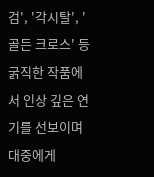검', '각시탈', '골든 크로스' 등 굵직한 작품에서 인상 깊은 연기를 선보이며 대중에게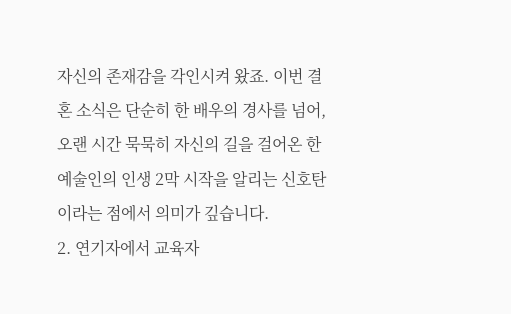자신의 존재감을 각인시켜 왔죠. 이번 결혼 소식은 단순히 한 배우의 경사를 넘어, 오랜 시간 묵묵히 자신의 길을 걸어온 한 예술인의 인생 2막 시작을 알리는 신호탄이라는 점에서 의미가 깊습니다.
2. 연기자에서 교육자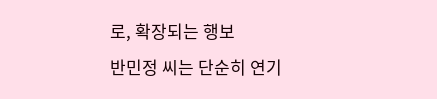로, 확장되는 행보
반민정 씨는 단순히 연기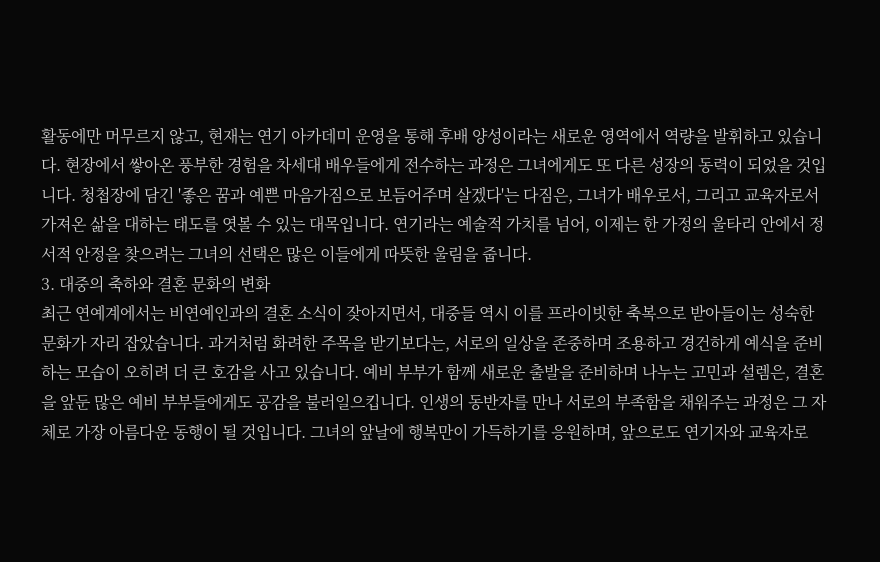활동에만 머무르지 않고, 현재는 연기 아카데미 운영을 통해 후배 양성이라는 새로운 영역에서 역량을 발휘하고 있습니다. 현장에서 쌓아온 풍부한 경험을 차세대 배우들에게 전수하는 과정은 그녀에게도 또 다른 성장의 동력이 되었을 것입니다. 청첩장에 담긴 '좋은 꿈과 예쁜 마음가짐으로 보듬어주며 살겠다'는 다짐은, 그녀가 배우로서, 그리고 교육자로서 가져온 삶을 대하는 태도를 엿볼 수 있는 대목입니다. 연기라는 예술적 가치를 넘어, 이제는 한 가정의 울타리 안에서 정서적 안정을 찾으려는 그녀의 선택은 많은 이들에게 따뜻한 울림을 줍니다.
3. 대중의 축하와 결혼 문화의 변화
최근 연예계에서는 비연예인과의 결혼 소식이 잦아지면서, 대중들 역시 이를 프라이빗한 축복으로 받아들이는 성숙한 문화가 자리 잡았습니다. 과거처럼 화려한 주목을 받기보다는, 서로의 일상을 존중하며 조용하고 경건하게 예식을 준비하는 모습이 오히려 더 큰 호감을 사고 있습니다. 예비 부부가 함께 새로운 출발을 준비하며 나누는 고민과 설렘은, 결혼을 앞둔 많은 예비 부부들에게도 공감을 불러일으킵니다. 인생의 동반자를 만나 서로의 부족함을 채워주는 과정은 그 자체로 가장 아름다운 동행이 될 것입니다. 그녀의 앞날에 행복만이 가득하기를 응원하며, 앞으로도 연기자와 교육자로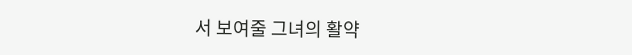서 보여줄 그녀의 활약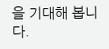을 기대해 봅니다.